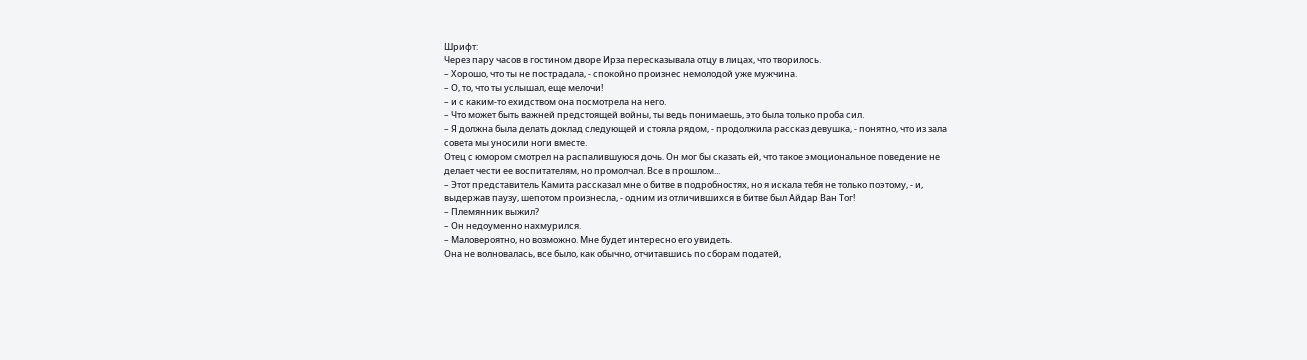Шрифт:
Через пару часов в гостином дворе Ирза пересказывала отцу в лицах, что творилось.
– Хорошо, что ты не пострадала, - спокойно произнес немолодой уже мужчина.
– О, то, что ты услышал, еще мелочи!
– и с каким-то ехидством она посмотрела на него.
– Что может быть важней предстоящей войны, ты ведь понимаешь, это была только проба сил.
– Я должна была делать доклад следующей и стояла рядом, - продолжила рассказ девушка, - понятно, что из зала совета мы уносили ноги вместе.
Отец с юмором смотрел на распалившуюся дочь. Он мог бы сказать ей, что такое эмоциональное поведение не делает чести ее воспитателям, но промолчал. Все в прошлом...
– Этот представитель Камита рассказал мне о битве в подробностях, но я искала тебя не только поэтому, - и, выдержав паузу, шепотом произнесла, - одним из отличившихся в битве был Айдар Ван Тог!
– Племянник выжил?
– Он недоуменно нахмурился.
– Маловероятно, но возможно. Мне будет интересно его увидеть.
Она не волновалась, все было, как обычно, отчитавшись по сборам податей,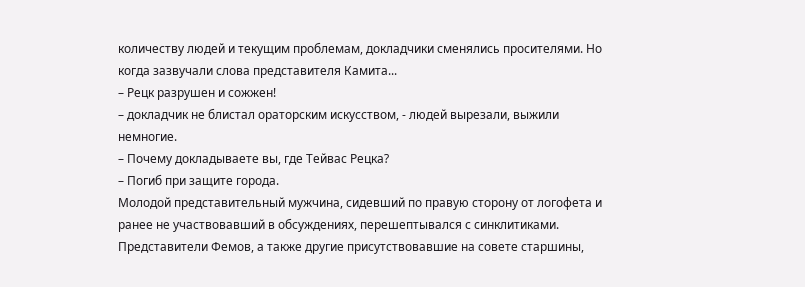количеству людей и текущим проблемам, докладчики сменялись просителями. Но когда зазвучали слова представителя Камита...
– Рецк разрушен и сожжен!
– докладчик не блистал ораторским искусством, - людей вырезали, выжили немногие.
– Почему докладываете вы, где Тейвас Рецка?
– Погиб при защите города.
Молодой представительный мужчина, сидевший по правую сторону от логофета и ранее не участвовавший в обсуждениях, перешептывался с синклитиками. Представители Фемов, а также другие присутствовавшие на совете старшины,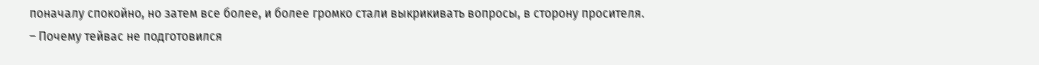поначалу спокойно, но затем все более, и более громко стали выкрикивать вопросы, в сторону просителя.
– Почему тейвас не подготовился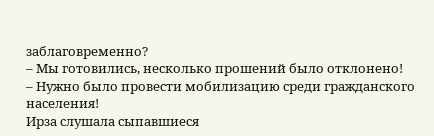заблаговременно?
– Мы готовились, несколько прошений было отклонено!
– Нужно было провести мобилизацию среди гражданского населения!
Ирза слушала сыпавшиеся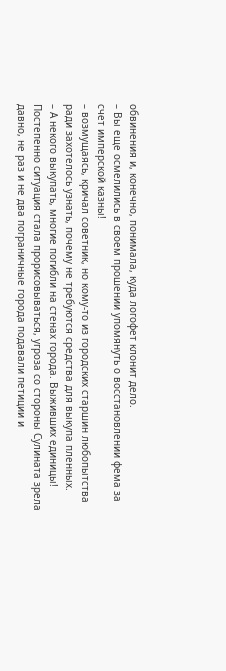обвинения и, конечно, понимала, куда логофет клонит дело.
– Вы еще осмелились в своем прошении упомянуть о восстановлении фема за счет имперской казны!
– возмущаясь, кричал советник, но кому-то из городских старшин любопытства ради захотелось узнать, почему не требуются средства для выкупа пленных.
– А некого выкупать, многие погибли на стенах города. Выживших единицы!
Постепенно ситуация стала прорисовываться, угроза со стороны Сулината зрела давно, не раз и не два пограничные города подавали петиции и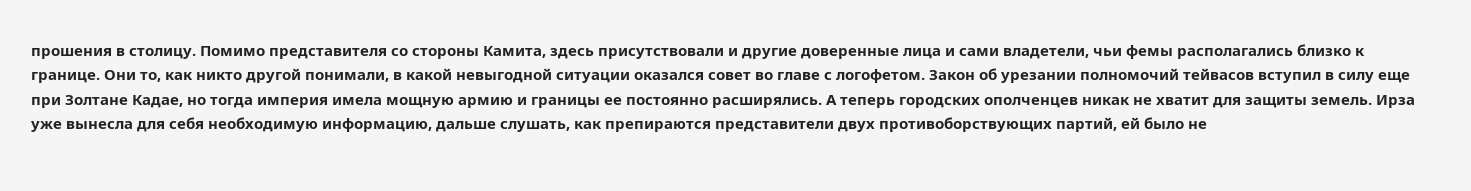прошения в столицу. Помимо представителя со стороны Камита, здесь присутствовали и другие доверенные лица и сами владетели, чьи фемы располагались близко к границе. Они то, как никто другой понимали, в какой невыгодной ситуации оказался совет во главе с логофетом. Закон об урезании полномочий тейвасов вступил в силу еще при Золтане Кадае, но тогда империя имела мощную армию и границы ее постоянно расширялись. А теперь городских ополченцев никак не хватит для защиты земель. Ирза уже вынесла для себя необходимую информацию, дальше слушать, как препираются представители двух противоборствующих партий, ей было не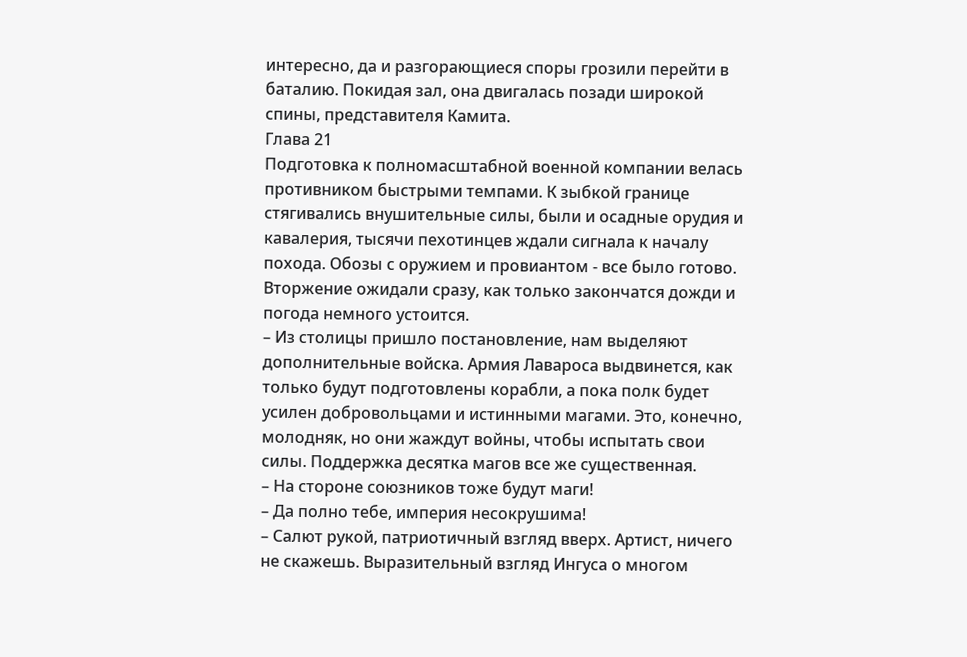интересно, да и разгорающиеся споры грозили перейти в баталию. Покидая зал, она двигалась позади широкой спины, представителя Камита.
Глава 21
Подготовка к полномасштабной военной компании велась противником быстрыми темпами. К зыбкой границе стягивались внушительные силы, были и осадные орудия и кавалерия, тысячи пехотинцев ждали сигнала к началу похода. Обозы с оружием и провиантом - все было готово. Вторжение ожидали сразу, как только закончатся дожди и погода немного устоится.
– Из столицы пришло постановление, нам выделяют дополнительные войска. Армия Лавароса выдвинется, как только будут подготовлены корабли, а пока полк будет усилен добровольцами и истинными магами. Это, конечно, молодняк, но они жаждут войны, чтобы испытать свои силы. Поддержка десятка магов все же существенная.
– На стороне союзников тоже будут маги!
– Да полно тебе, империя несокрушима!
– Салют рукой, патриотичный взгляд вверх. Артист, ничего не скажешь. Выразительный взгляд Ингуса о многом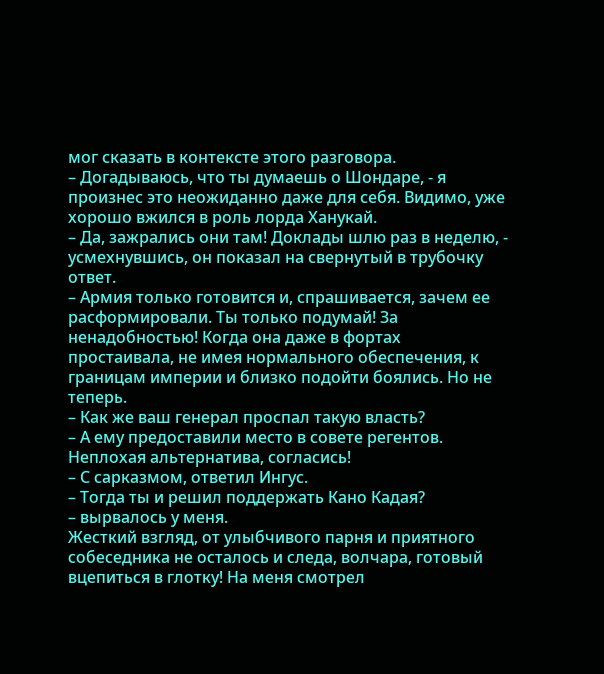мог сказать в контексте этого разговора.
– Догадываюсь, что ты думаешь о Шондаре, - я произнес это неожиданно даже для себя. Видимо, уже хорошо вжился в роль лорда Ханукай.
– Да, зажрались они там! Доклады шлю раз в неделю, - усмехнувшись, он показал на свернутый в трубочку ответ.
– Армия только готовится и, спрашивается, зачем ее расформировали. Ты только подумай! За ненадобностью! Когда она даже в фортах простаивала, не имея нормального обеспечения, к границам империи и близко подойти боялись. Но не теперь.
– Как же ваш генерал проспал такую власть?
– А ему предоставили место в совете регентов. Неплохая альтернатива, согласись!
– С сарказмом, ответил Ингус.
– Тогда ты и решил поддержать Кано Кадая?
– вырвалось у меня.
Жесткий взгляд, от улыбчивого парня и приятного собеседника не осталось и следа, волчара, готовый вцепиться в глотку! На меня смотрел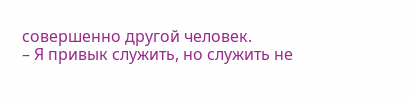совершенно другой человек.
– Я привык служить, но служить не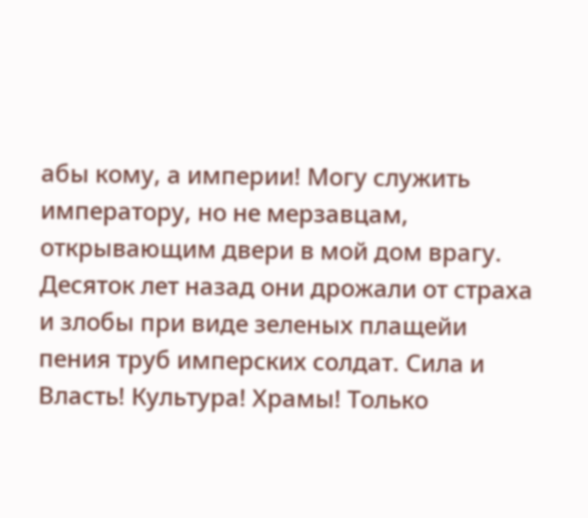абы кому, а империи! Могу служить императору, но не мерзавцам, открывающим двери в мой дом врагу. Десяток лет назад они дрожали от страха и злобы при виде зеленых плащейи пения труб имперских солдат. Сила и Власть! Культура! Храмы! Только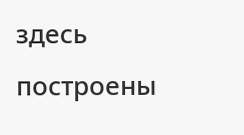здесь построены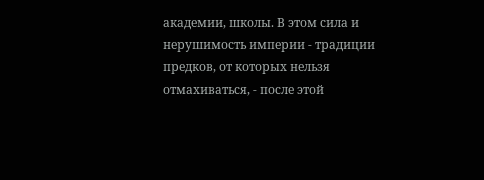академии, школы. В этом сила и нерушимость империи - традиции предков, от которых нельзя отмахиваться, - после этой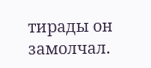тирады он замолчал.